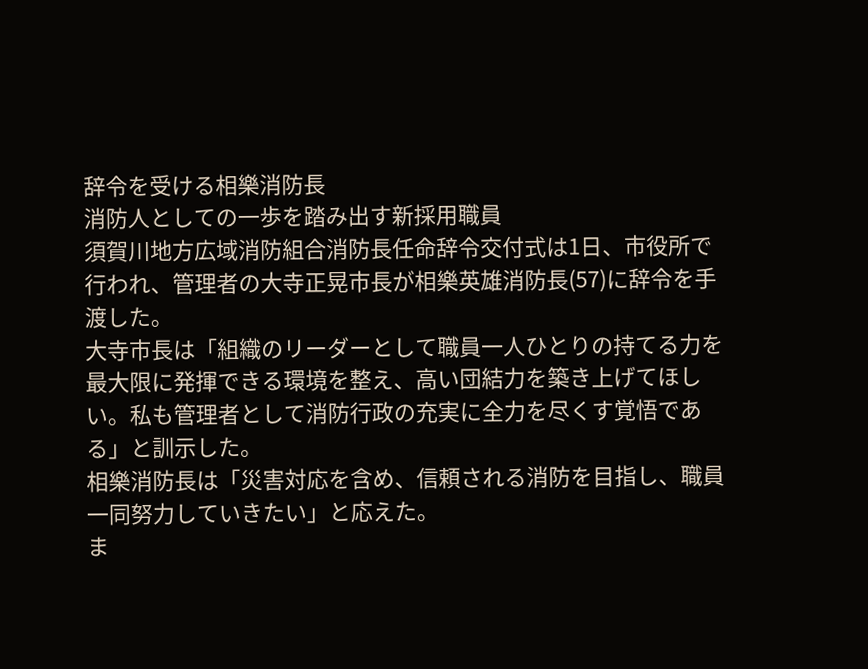辞令を受ける相樂消防長
消防人としての一歩を踏み出す新採用職員
須賀川地方広域消防組合消防長任命辞令交付式は1日、市役所で行われ、管理者の大寺正晃市長が相樂英雄消防長(57)に辞令を手渡した。
大寺市長は「組織のリーダーとして職員一人ひとりの持てる力を最大限に発揮できる環境を整え、高い団結力を築き上げてほしい。私も管理者として消防行政の充実に全力を尽くす覚悟である」と訓示した。
相樂消防長は「災害対応を含め、信頼される消防を目指し、職員一同努力していきたい」と応えた。
ま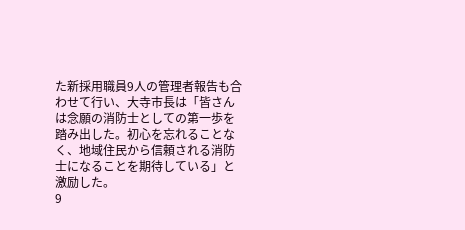た新採用職員9人の管理者報告も合わせて行い、大寺市長は「皆さんは念願の消防士としての第一歩を踏み出した。初心を忘れることなく、地域住民から信頼される消防士になることを期待している」と激励した。
9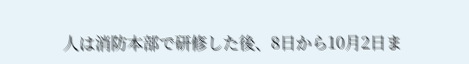人は消防本部で研修した後、8日から10月2日ま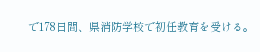で178日間、県消防学校で初任教育を受ける。